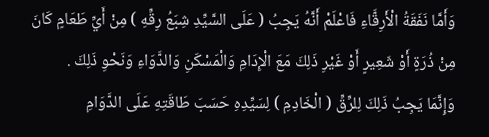وَأَمَّا نَفَقَةُ الْأَرِقَّاءِ فَاعْلَمْ أَنَّهُ يَجِبُ ( عَلَى السَّيِّدِ شِبَعُ رِقِّهِ ) مِنْ أَيِّ طَعَامٍ كَانَ مِنْ ذُرَةٍ أَوْ شَعِيرٍ أَوْ غَيْرِ ذَلِكَ مَعَ الْإِدَامِ وَالْمَسْكَنِ وَالدَّوَاءِ وَنَحْوِ ذَلِكَ .
وَإِنَّمَا يَجِبُ ذَلِكَ لِلرِّقِّ ( الْخَادِمِ ) لِسَيِّدِهِ حَسَبَ طَاقَتِهِ عَلَى الدَّوَامِ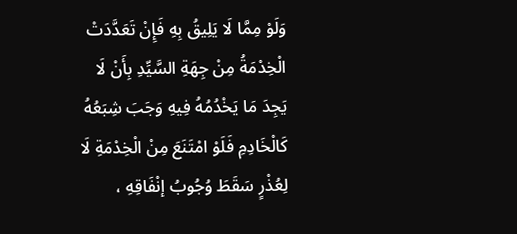وَلَوْ مِمَّا لَا يَلِيقُ بِهِ فَإِنْ تَعَدَّدَتْ الْخِدْمَةُ مِنْ جِهَةِ السَّيِّدِ بِأَنْ لَا يَجِدَ مَا يَخْدُمُهُ فِيهِ وَجَبَ شِبَعُهُ كَالْخَادِمِ فَلَوْ امْتَنَعَ مِنْ الْخِدْمَةِ لَا لِعُذْرٍ سَقَطَ وُجُوبُ إنْفَاقِهِ ،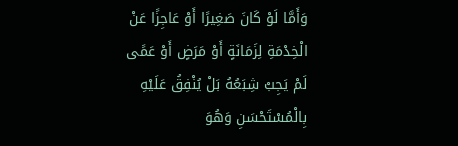وَأَمَّا لَوْ كَانَ صَغِيرًا أَوْ عَاجِزًا عَنْ الْخِدْمَةِ لِزَمَانَةٍ أَوْ مَرَضٍ أَوْ عَمًى لَمْ يَجِبْ شِبَعُهُ بَلْ يُنْفِقُ عَلَيْهِ بِالْمُسْتَحْسَنِ وَهُوَ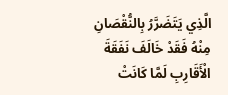الَّذِي يَتَضَرَّرُ بِالنُّقْصَانِ مِنْهُ فَقَدْ خَالَفَ نَفَقَةَ الْأَقَارِبِ لَمَّا كَانَتْ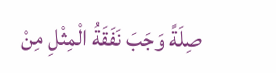صِلَةً وَجَبَ نَفَقَةُ الْمِثْلِ مِنْ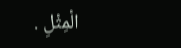الْمِثْلِ .